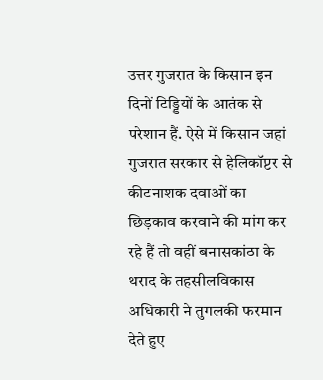उत्तर गुजरात के किसान इन दिनों टिड्डियों के आतंक से परेशान हैं. ऐसे में किसान जहां गुजरात सरकार से हेलिकॉप्टर से कीटनाशक दवाओं का छिड़काव करवाने की मांग कर रहे हैं तो वहीं बनासकांठा के थराद के तहसीलविकास अधिकारी ने तुगलकी फरमान देते हुए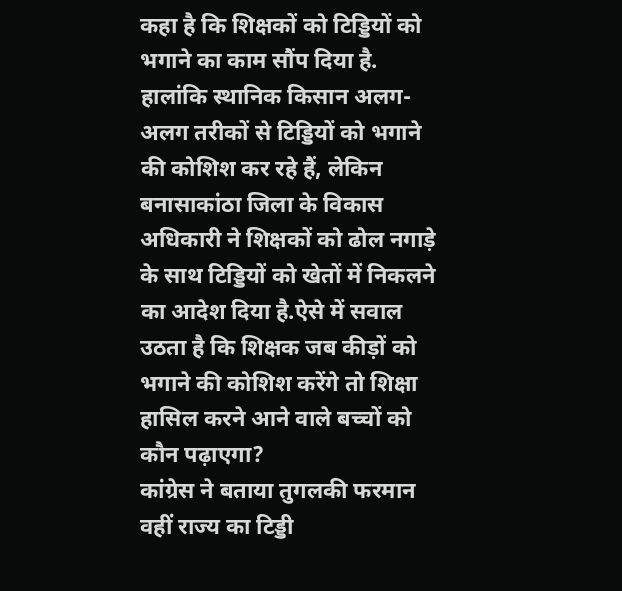कहा है कि शिक्षकों को टिड्डियों को भगाने का काम सौंप दिया है.
हालांकि स्थानिक किसान अलग-अलग तरीकों से टिड्डियों को भगाने की कोशिश कर रहे हैं, लेकिन बनासाकांठा जिला के विकास अधिकारी ने शिक्षकों को ढोल नगाड़े के साथ टिड्डियों को खेतों में निकलने का आदेश दिया है.ऐसे में सवाल उठता है कि शिक्षक जब कीड़ों को भगाने की कोशिश करेंगे तो शिक्षा हासिल करने आने वाले बच्चों को कौन पढ़ाएगा?
कांग्रेस ने बताया तुगलकी फरमान
वहीं राज्य का टिड्डी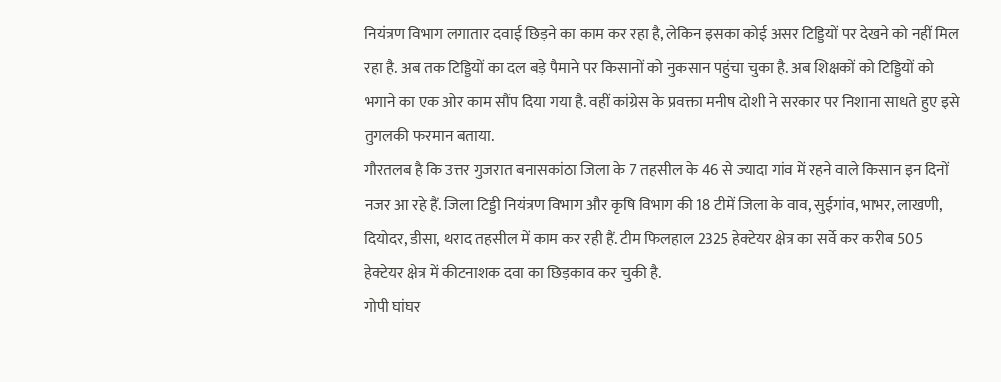नियंत्रण विभाग लगातार दवाई छिड़ने का काम कर रहा है, लेकिन इसका कोई असर टिड्डियों पर देखने को नहीं मिल रहा है. अब तक टिड्डियों का दल बड़े पैमाने पर किसानों को नुकसान पहुंचा चुका है. अब शिक्षकों को टिड्डियों को भगाने का एक ओर काम सौंप दिया गया है. वहीं कांग्रेस के प्रवक्ता मनीष दोशी ने सरकार पर निशाना साधते हुए इसे तुगलकी फरमान बताया.
गौरतलब है कि उत्तर गुजरात बनासकांठा जिला के 7 तहसील के 46 से ज्यादा गांव में रहने वाले किसान इन दिनों नजर आ रहे हैं. जिला टिड्डी नियंत्रण विभाग और कृषि विभाग की 18 टीमें जिला के वाव, सुईगांव, भाभर, लाखणी, दियोदर, डीसा, थराद तहसील में काम कर रही हैं. टीम फिलहाल 2325 हेक्टेयर क्षेत्र का सर्वे कर करीब 505 हेक्टेयर क्षेत्र में कीटनाशक दवा का छिड़काव कर चुकी है.
गोपी घांघर